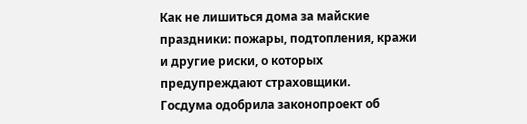Как не лишиться дома за майские праздники: пожары, подтопления, кражи и другие риски, о которых предупреждают страховщики.
Госдума одобрила законопроект об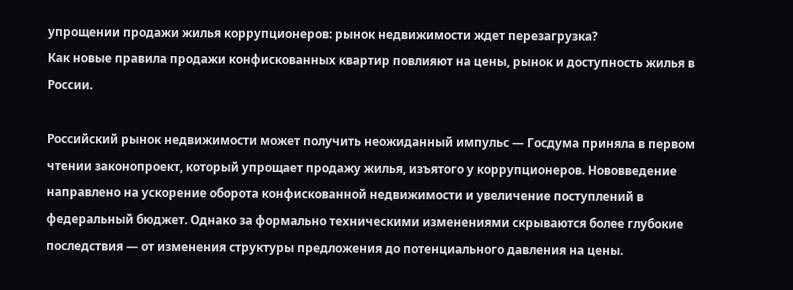упрощении продажи жилья коррупционеров: рынок недвижимости ждет перезагрузка?
Как новые правила продажи конфискованных квартир повлияют на цены, рынок и доступность жилья в России.

Российский рынок недвижимости может получить неожиданный импульс — Госдума приняла в первом чтении законопроект, который упрощает продажу жилья, изъятого у коррупционеров. Нововведение направлено на ускорение оборота конфискованной недвижимости и увеличение поступлений в федеральный бюджет. Однако за формально техническими изменениями скрываются более глубокие последствия — от изменения структуры предложения до потенциального давления на цены.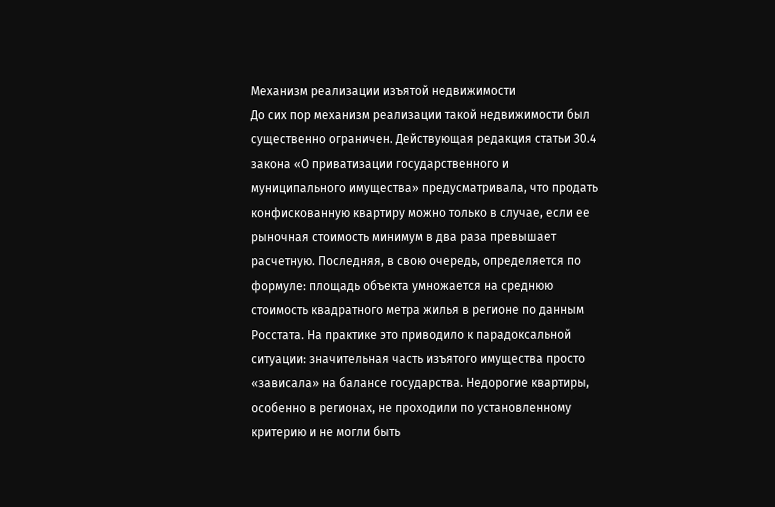Механизм реализации изъятой недвижимости
До сих пор механизм реализации такой недвижимости был существенно ограничен. Действующая редакция статьи 30.4 закона «О приватизации государственного и муниципального имущества» предусматривала, что продать конфискованную квартиру можно только в случае, если ее рыночная стоимость минимум в два раза превышает расчетную. Последняя, в свою очередь, определяется по формуле: площадь объекта умножается на среднюю стоимость квадратного метра жилья в регионе по данным Росстата. На практике это приводило к парадоксальной ситуации: значительная часть изъятого имущества просто «зависала» на балансе государства. Недорогие квартиры, особенно в регионах, не проходили по установленному критерию и не могли быть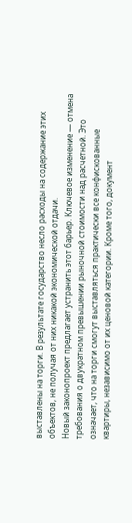выставлены на торги. В результате государство несло расходы на содержание этих объектов, не получая от них никакой экономической отдачи.
Новый законопроект предлагает устранить этот барьер. Ключевое изменение — отмена требования о двукратном превышении рыночной стоимости над расчетной. Это означает, что на торги смогут выставляться практически все конфискованные квартиры, независимо от их ценовой категории. Кроме того, документ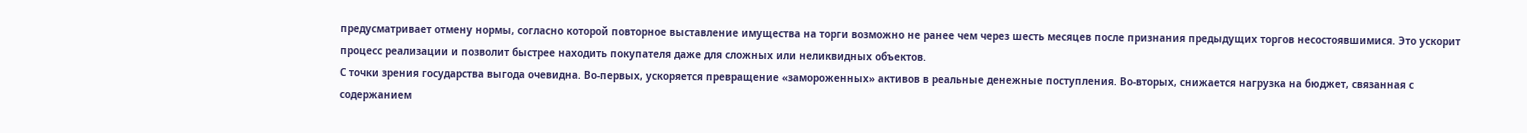предусматривает отмену нормы, согласно которой повторное выставление имущества на торги возможно не ранее чем через шесть месяцев после признания предыдущих торгов несостоявшимися. Это ускорит процесс реализации и позволит быстрее находить покупателя даже для сложных или неликвидных объектов.
С точки зрения государства выгода очевидна. Во-первых, ускоряется превращение «замороженных» активов в реальные денежные поступления. Во-вторых, снижается нагрузка на бюджет, связанная с содержанием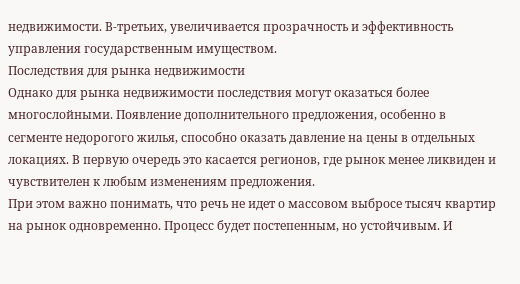недвижимости. В-третьих, увеличивается прозрачность и эффективность управления государственным имуществом.
Последствия для рынка недвижимости
Однако для рынка недвижимости последствия могут оказаться более многослойными. Появление дополнительного предложения, особенно в сегменте недорогого жилья, способно оказать давление на цены в отдельных локациях. В первую очередь это касается регионов, где рынок менее ликвиден и чувствителен к любым изменениям предложения.
При этом важно понимать, что речь не идет о массовом выбросе тысяч квартир на рынок одновременно. Процесс будет постепенным, но устойчивым. И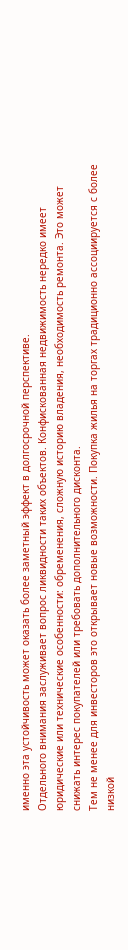именно эта устойчивость может оказать более заметный эффект в долгосрочной перспективе.
Отдельного внимания заслуживает вопрос ликвидности таких объектов. Конфискованная недвижимость нередко имеет юридические или технические особенности: обременения, сложную историю владения, необходимость ремонта. Это может снижать интерес покупателей или требовать дополнительного дисконта.
Тем не менее для инвесторов это открывает новые возможности. Покупка жилья на торгах традиционно ассоциируется с более низкой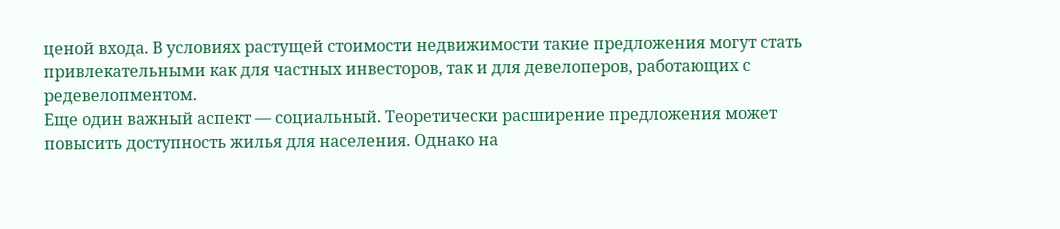ценой входа. В условиях растущей стоимости недвижимости такие предложения могут стать привлекательными как для частных инвесторов, так и для девелоперов, работающих с редевелопментом.
Еще один важный аспект — социальный. Теоретически расширение предложения может повысить доступность жилья для населения. Однако на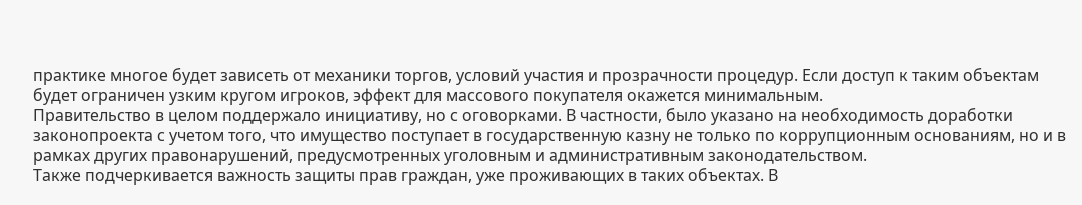практике многое будет зависеть от механики торгов, условий участия и прозрачности процедур. Если доступ к таким объектам будет ограничен узким кругом игроков, эффект для массового покупателя окажется минимальным.
Правительство в целом поддержало инициативу, но с оговорками. В частности, было указано на необходимость доработки законопроекта с учетом того, что имущество поступает в государственную казну не только по коррупционным основаниям, но и в рамках других правонарушений, предусмотренных уголовным и административным законодательством.
Также подчеркивается важность защиты прав граждан, уже проживающих в таких объектах. В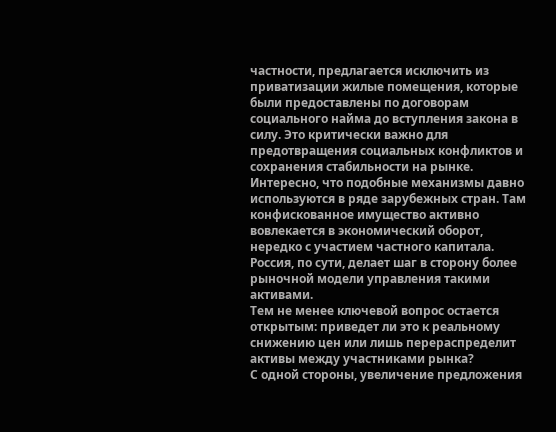частности, предлагается исключить из приватизации жилые помещения, которые были предоставлены по договорам социального найма до вступления закона в силу. Это критически важно для предотвращения социальных конфликтов и сохранения стабильности на рынке.
Интересно, что подобные механизмы давно используются в ряде зарубежных стран. Там конфискованное имущество активно вовлекается в экономический оборот, нередко с участием частного капитала. Россия, по сути, делает шаг в сторону более рыночной модели управления такими активами.
Тем не менее ключевой вопрос остается открытым: приведет ли это к реальному снижению цен или лишь перераспределит активы между участниками рынка?
С одной стороны, увеличение предложения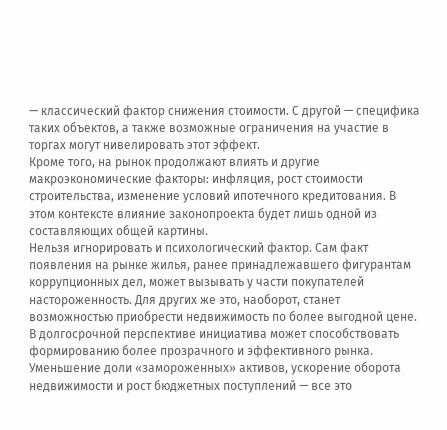— классический фактор снижения стоимости. С другой — специфика таких объектов, а также возможные ограничения на участие в торгах могут нивелировать этот эффект.
Кроме того, на рынок продолжают влиять и другие макроэкономические факторы: инфляция, рост стоимости строительства, изменение условий ипотечного кредитования. В этом контексте влияние законопроекта будет лишь одной из составляющих общей картины.
Нельзя игнорировать и психологический фактор. Сам факт появления на рынке жилья, ранее принадлежавшего фигурантам коррупционных дел, может вызывать у части покупателей настороженность. Для других же это, наоборот, станет возможностью приобрести недвижимость по более выгодной цене.
В долгосрочной перспективе инициатива может способствовать формированию более прозрачного и эффективного рынка. Уменьшение доли «замороженных» активов, ускорение оборота недвижимости и рост бюджетных поступлений — все это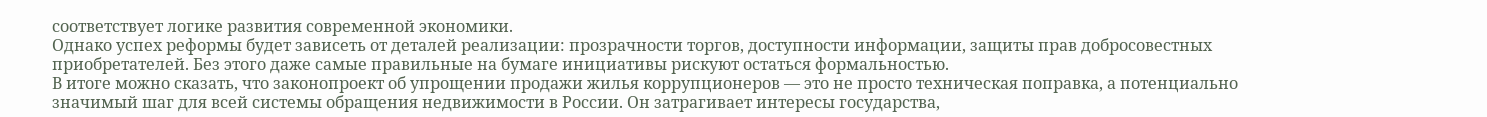соответствует логике развития современной экономики.
Однако успех реформы будет зависеть от деталей реализации: прозрачности торгов, доступности информации, защиты прав добросовестных приобретателей. Без этого даже самые правильные на бумаге инициативы рискуют остаться формальностью.
В итоге можно сказать, что законопроект об упрощении продажи жилья коррупционеров — это не просто техническая поправка, а потенциально значимый шаг для всей системы обращения недвижимости в России. Он затрагивает интересы государства,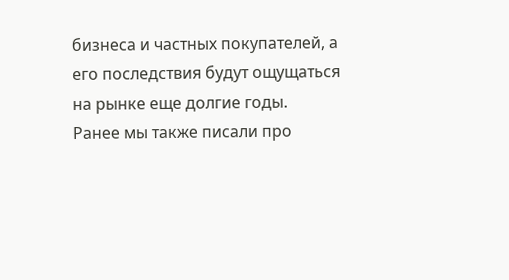бизнеса и частных покупателей, а его последствия будут ощущаться на рынке еще долгие годы.
Ранее мы также писали про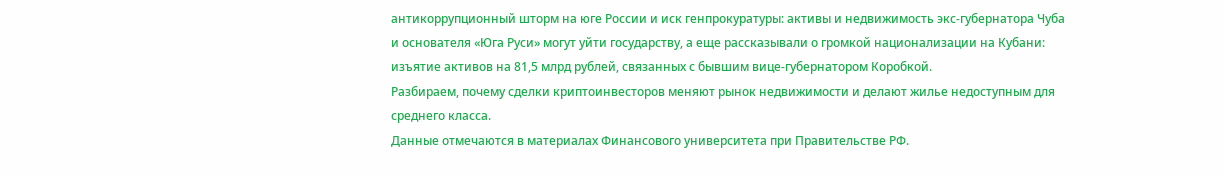антикоррупционный шторм на юге России и иск генпрокуратуры: активы и недвижимость экс-губернатора Чуба и основателя «Юга Руси» могут уйти государству, а еще рассказывали о громкой национализации на Кубани: изъятие активов на 81,5 млрд рублей, связанных с бывшим вице-губернатором Коробкой.
Разбираем, почему сделки криптоинвесторов меняют рынок недвижимости и делают жилье недоступным для среднего класса.
Данные отмечаются в материалах Финансового университета при Правительстве РФ.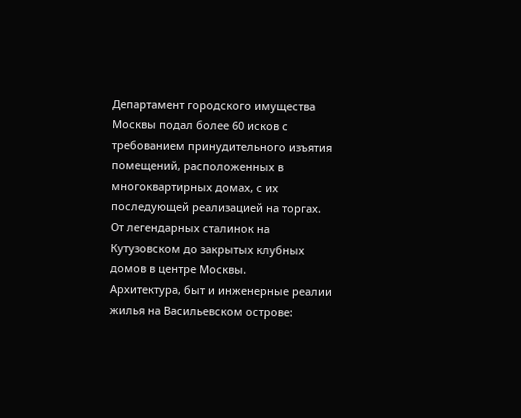Департамент городского имущества Москвы подал более 60 исков с требованием принудительного изъятия помещений, расположенных в многоквартирных домах, с их последующей реализацией на торгах.
От легендарных сталинок на Кутузовском до закрытых клубных домов в центре Москвы.
Архитектура, быт и инженерные реалии жилья на Васильевском острове: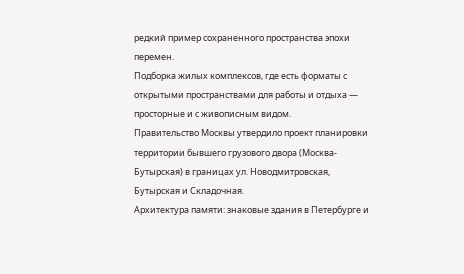редкий пример сохраненного пространства эпохи перемен.
Подборка жилых комплексов, где есть форматы с открытыми пространствами для работы и отдыха — просторные и с живописным видом.
Правительство Москвы утвердило проект планировки территории бывшего грузового двора (Москва-Бутырская) в границах ул. Новодмитровская, Бутырская и Складочная.
Архитектура памяти: знаковые здания в Петербурге и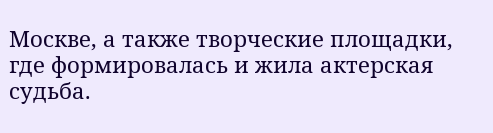Москве, а также творческие площадки, где формировалась и жила актерская судьба.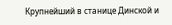Крупнейший в станице Динской и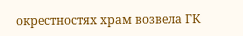окрестностях храм возвела ГК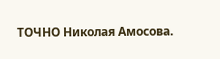ТОЧНО Николая Амосова.